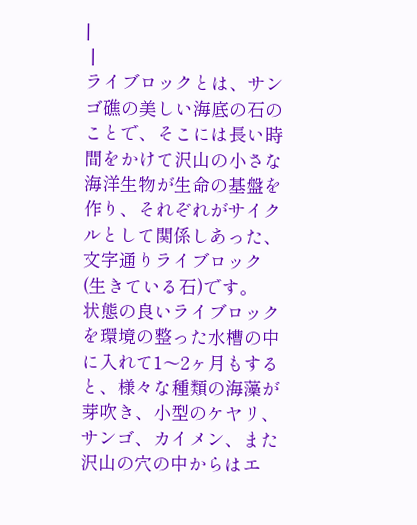|
 |
ライブロックとは、サンゴ礁の美しい海底の石のことで、そこには長い時間をかけて沢山の小さな海洋生物が生命の基盤を作り、それぞれがサイクルとして関係しあった、文字通りライブロック(生きている石)です。
状態の良いライブロックを環境の整った水槽の中に入れて1〜2ヶ月もすると、様々な種類の海藻が芽吹き、小型のケヤリ、サンゴ、カイメン、また沢山の穴の中からはエ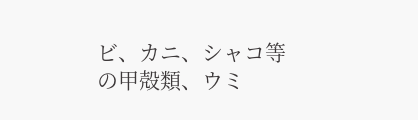ビ、カニ、シャコ等の甲殻類、ウミ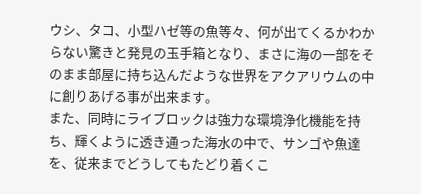ウシ、タコ、小型ハゼ等の魚等々、何が出てくるかわからない驚きと発見の玉手箱となり、まさに海の一部をそのまま部屋に持ち込んだような世界をアクアリウムの中に創りあげる事が出来ます。
また、同時にライブロックは強力な環境浄化機能を持ち、輝くように透き通った海水の中で、サンゴや魚達を、従来までどうしてもたどり着くこ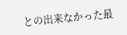との出来なかった最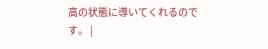高の状態に導いてくれるのです。 |